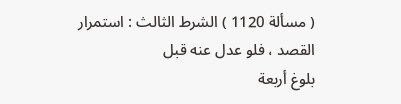( مسألة 1120 ) الشرط الثالث : استمرار القصد ، فلو عدل عنه قبل
بلوغ أربعة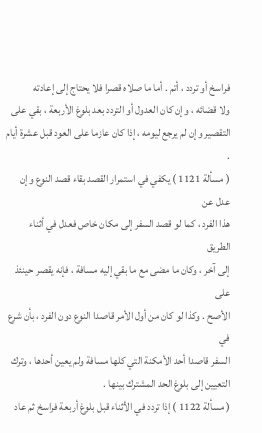فراسخ أو تردد ، أتم . أما ما صلاه قصرا فلا يحتاج إلى إعادته
ولا قضائه ، وإن كان العدول أو التردد بعد بلوغ الأربعة ، بقي على
التقصير وإن لم يرجع ليومه ، إذا كان عازما على العود قبل عشرة أيام .
( مسألة 1121 ) يكفي في استمرار القصد بقاء قصد النوع وإن عدل عن
هذا الفرد ، كما لو قصد السفر إلى مكان خاص فعدل في أثناء الطريق
إلى آخر ، وكان ما مضى مع ما بقي إليه مسافة ، فإنه يقصر حينئذ على
الأصح . وكذا لو كان من أول الأمر قاصدا النوع دون الفرد ، بأن شرع في
السفر قاصدا أحد الأمكنة التي كلها مسافة ولم يعين أحدها ، وترك
التعيين إلى بلوغ الحد المشترك بينها .
( مسألة 1122 ) إذا تردد في الأثناء قبل بلوغ أربعة فراسخ ثم عاد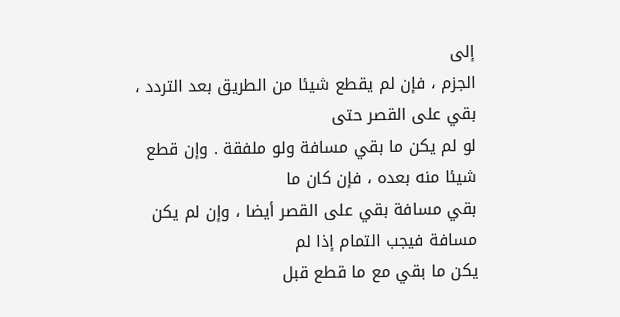إلى
الجزم ، فإن لم يقطع شيئا من الطريق بعد التردد ، بقي على القصر حتى
لو لم يكن ما بقي مسافة ولو ملفقة . وإن قطع شيئا منه بعده ، فإن كان ما
بقي مسافة بقي على القصر أيضا ، وإن لم يكن مسافة فيجب التمام إذا لم
يكن ما بقي مع ما قطع قبل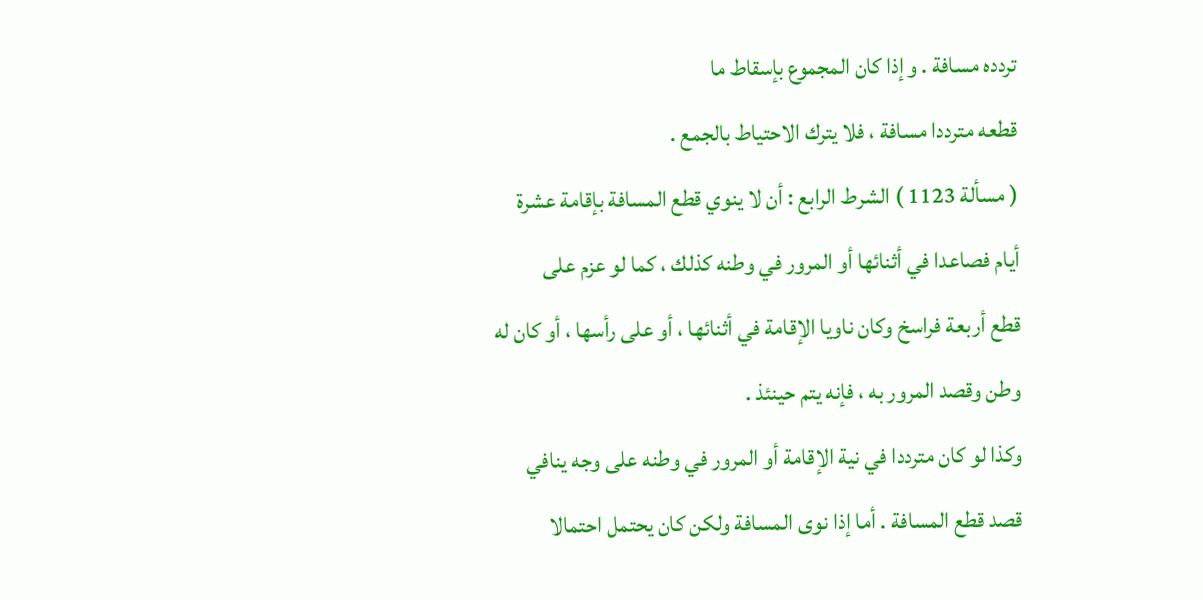تردده مسافة . وإذا كان المجموع بإسقاط ما
قطعه مترددا مسافة ، فلا يترك الاحتياط بالجمع .
( مسألة 1123 ) الشرط الرابع : أن لا ينوي قطع المسافة بإقامة عشرة
أيام فصاعدا في أثنائها أو المرور في وطنه كذلك ، كما لو عزم على
قطع أربعة فراسخ وكان ناويا الإقامة في أثنائها ، أو على رأسها ، أو كان له
وطن وقصد المرور به ، فإنه يتم حينئذ .
وكذا لو كان مترددا في نية الإقامة أو المرور في وطنه على وجه ينافي
قصد قطع المسافة . أما إذا نوى المسافة ولكن كان يحتمل احتمالا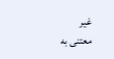غير
معتنى به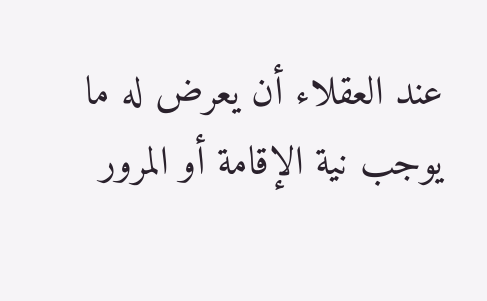عند العقلاء أن يعرض له ما يوجب نية الإقامة أو المرور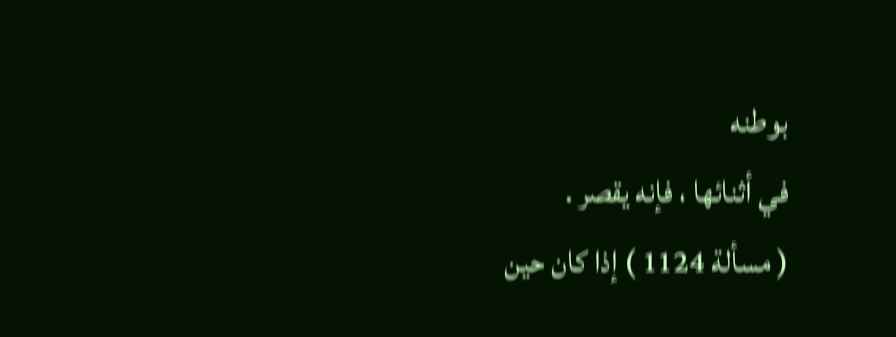بوطنه
في أثنائها ، فإنه يقصر .
( مسألة 1124 ) إذا كان حين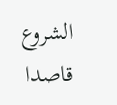الشروع قاصدا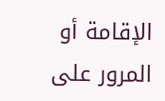الإقامة أو المرور على